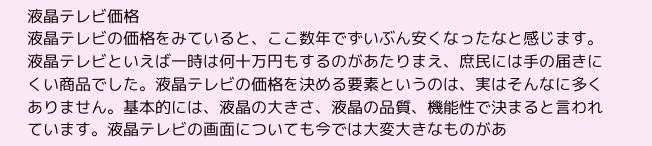液晶テレビ価格
液晶テレビの価格をみていると、ここ数年でずいぶん安くなったなと感じます。液晶テレビといえば一時は何十万円もするのがあたりまえ、庶民には手の届きにくい商品でした。液晶テレビの価格を決める要素というのは、実はそんなに多くありません。基本的には、液晶の大きさ、液晶の品質、機能性で決まると言われています。液晶テレビの画面についても今では大変大きなものがあ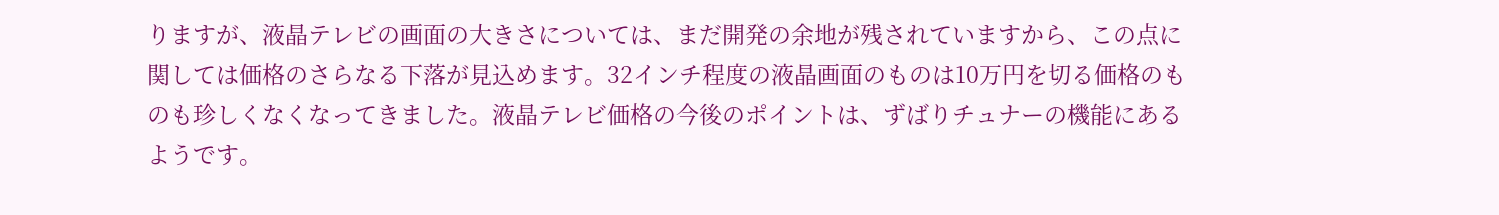りますが、液晶テレビの画面の大きさについては、まだ開発の余地が残されていますから、この点に関しては価格のさらなる下落が見込めます。32インチ程度の液晶画面のものは10万円を切る価格のものも珍しくなくなってきました。液晶テレビ価格の今後のポイントは、ずばりチュナーの機能にあるようです。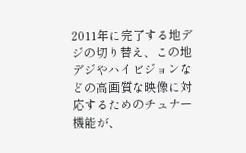2011年に完了する地デジの切り替え、この地デジやハイビジョンなどの高画質な映像に対応するためのチュナー機能が、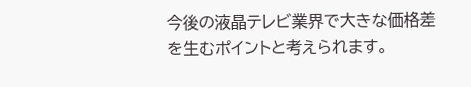今後の液晶テレビ業界で大きな価格差を生むポイントと考えられます。